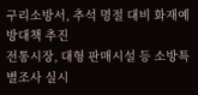구리소방서, 추석 명절 대비 화재예방대책 추진
전통시장, 대형 판매시설 등 소방특별조사 실시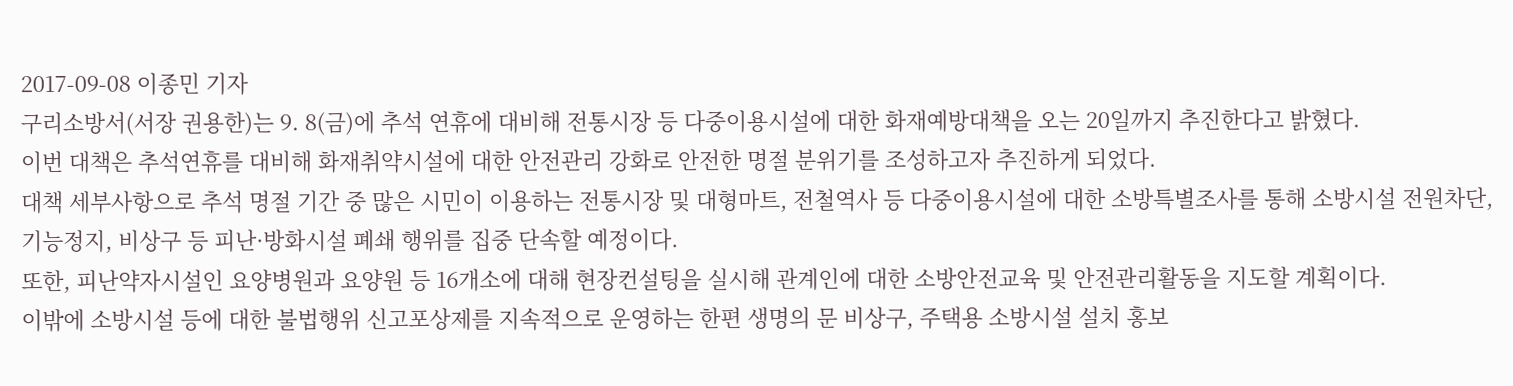2017-09-08 이종민 기자
구리소방서(서장 권용한)는 9. 8(금)에 추석 연휴에 대비해 전통시장 등 다중이용시설에 대한 화재예방대책을 오는 20일까지 추진한다고 밝혔다.
이번 대책은 추석연휴를 대비해 화재취약시설에 대한 안전관리 강화로 안전한 명절 분위기를 조성하고자 추진하게 되었다.
대책 세부사항으로 추석 명절 기간 중 많은 시민이 이용하는 전통시장 및 대형마트, 전철역사 등 다중이용시설에 대한 소방특별조사를 통해 소방시설 전원차단, 기능정지, 비상구 등 피난·방화시설 폐쇄 행위를 집중 단속할 예정이다.
또한, 피난약자시설인 요양병원과 요양원 등 16개소에 대해 현장컨설팅을 실시해 관계인에 대한 소방안전교육 및 안전관리활동을 지도할 계획이다.
이밖에 소방시설 등에 대한 불법행위 신고포상제를 지속적으로 운영하는 한편 생명의 문 비상구, 주택용 소방시설 설치 홍보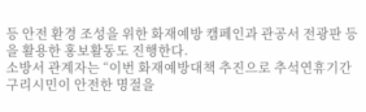등 안전 환경 조성을 위한 화재예방 캠페인과 관공서 전광판 등을 활용한 홍보활동도 진행한다.
소방서 관계자는 “이번 화재예방대책 추진으로 추석연휴기간 구리시민이 안전한 명절을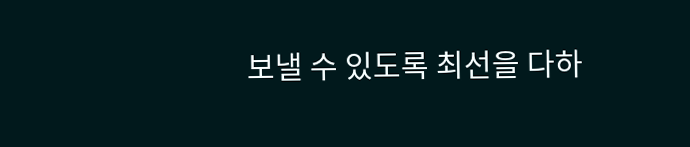보낼 수 있도록 최선을 다하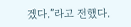겠다.”라고 전했다.